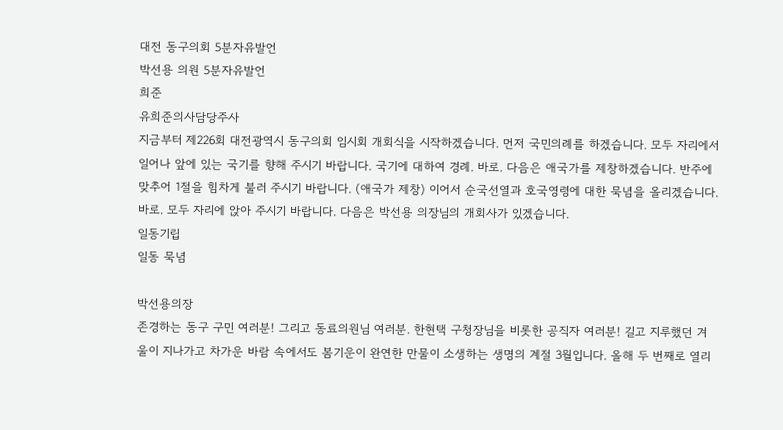대전 동구의회 5분자유발언
박선용 의원 5분자유발언
희준
유희준의사담당주사
지금부터 제226회 대전광역시 동구의회 임시회 개회식을 시작하겠습니다. 먼저 국민의례를 하겠습니다. 모두 자리에서 일어나 앞에 있는 국기를 향해 주시기 바랍니다. 국기에 대하여 경례. 바로. 다음은 애국가를 제창하겠습니다. 반주에 맞추어 1절을 힘차게 불러 주시기 바랍니다. (애국가 제창) 이어서 순국선열과 호국영령에 대한 묵념을 올리겠습니다. 바로. 모두 자리에 앉아 주시기 바랍니다. 다음은 박선용 의장님의 개회사가 있겠습니다.
일동기립
일동 묵념

박선용의장
존경하는 동구 구민 여러분! 그리고 동료의원님 여러분. 한현택 구청장님을 비롯한 공직자 여러분! 길고 지루했던 겨울이 지나가고 차가운 바람 속에서도 봄기운이 완연한 만물이 소생하는 생명의 계절 3월입니다. 올해 두 번째로 열리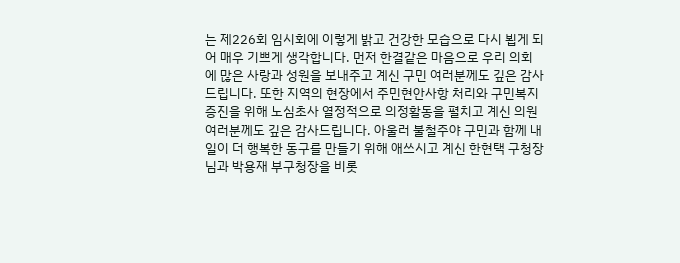는 제226회 임시회에 이렇게 밝고 건강한 모습으로 다시 뵙게 되어 매우 기쁘게 생각합니다. 먼저 한결같은 마음으로 우리 의회에 많은 사랑과 성원을 보내주고 계신 구민 여러분께도 깊은 감사드립니다. 또한 지역의 현장에서 주민현안사항 처리와 구민복지 증진을 위해 노심초사 열정적으로 의정활동을 펼치고 계신 의원 여러분께도 깊은 감사드립니다. 아울러 불철주야 구민과 함께 내일이 더 행복한 동구를 만들기 위해 애쓰시고 계신 한현택 구청장님과 박용재 부구청장을 비롯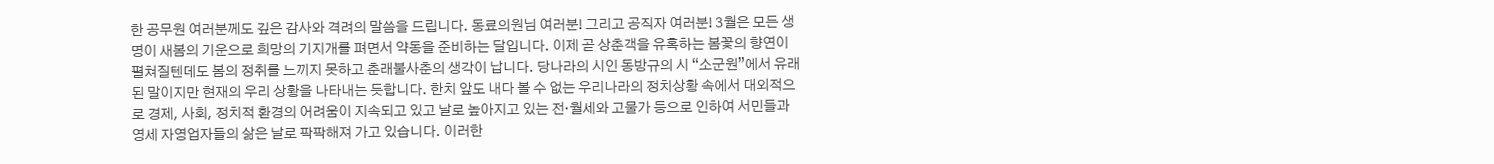한 공무원 여러분께도 깊은 감사와 격려의 말씀을 드립니다. 동료의원님 여러분! 그리고 공직자 여러분! 3월은 모든 생명이 새봄의 기운으로 희망의 기지개를 펴면서 약동을 준비하는 달입니다. 이제 곧 상춘객을 유혹하는 봄꽃의 향연이 펼쳐질텐데도 봄의 정취를 느끼지 못하고 춘래불사춘의 생각이 납니다. 당나라의 시인 동방규의 시 “소군원”에서 유래된 말이지만 현재의 우리 상황을 나타내는 듯합니다. 한치 앞도 내다 볼 수 없는 우리나라의 정치상황 속에서 대외적으로 경제, 사회, 정치적 환경의 어려움이 지속되고 있고 날로 높아지고 있는 전·월세와 고물가 등으로 인하여 서민들과 영세 자영업자들의 삶은 날로 팍팍해져 가고 있습니다. 이러한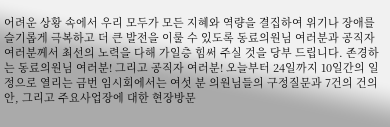어려운 상황 속에서 우리 모두가 모든 지혜와 역량을 결집하여 위기나 장애를 슬기롭게 극복하고 더 큰 발전을 이룰 수 있도록 동료의원님 여러분과 공직자 여러분께서 최선의 노력을 다해 가일층 힘써 주실 것을 당부 드립니다. 존경하는 동료의원님 여러분! 그리고 공직자 여러분! 오늘부터 24일까지 10일간의 일정으로 열리는 금번 임시회에서는 여섯 분 의원님들의 구정질문과 7건의 건의안, 그리고 주요사업장에 대한 현장방문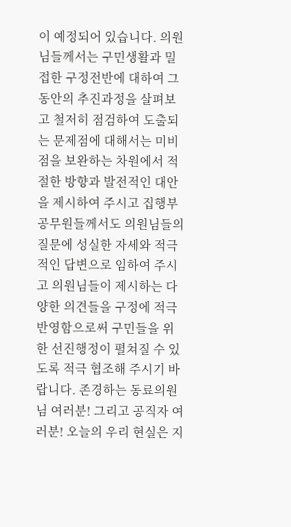이 예정되어 있습니다. 의원님들께서는 구민생활과 밀접한 구정전반에 대하여 그 동안의 추진과정을 살펴보고 철저히 점검하여 도출되는 문제점에 대해서는 미비점을 보완하는 차원에서 적절한 방향과 발전적인 대안을 제시하여 주시고 집행부 공무원들께서도 의원님들의 질문에 성실한 자세와 적극적인 답변으로 임하여 주시고 의원님들이 제시하는 다양한 의견들을 구정에 적극 반영함으로써 구민들을 위한 선진행정이 펼쳐질 수 있도록 적극 협조해 주시기 바랍니다. 존경하는 동료의원님 여러분! 그리고 공직자 여러분! 오늘의 우리 현실은 지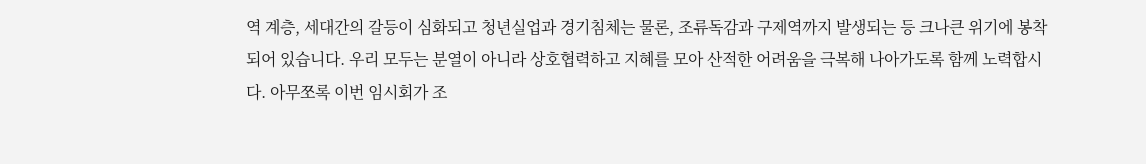역 계층, 세대간의 갈등이 심화되고 청년실업과 경기침체는 물론, 조류독감과 구제역까지 발생되는 등 크나큰 위기에 봉착되어 있습니다. 우리 모두는 분열이 아니라 상호협력하고 지혜를 모아 산적한 어려움을 극복해 나아가도록 함께 노력합시다. 아무쪼록 이번 임시회가 조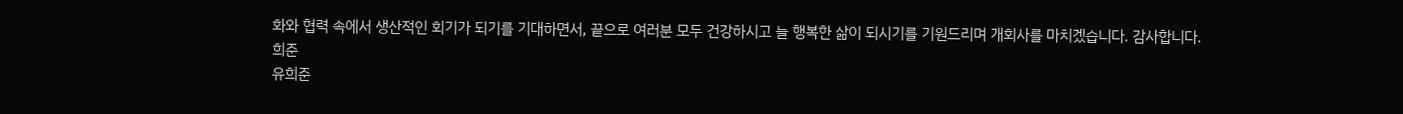화와 협력 속에서 생산적인 회기가 되기를 기대하면서, 끝으로 여러분 모두 건강하시고 늘 행복한 삶이 되시기를 기원드리며 개회사를 마치겠습니다. 감사합니다.
희준
유희준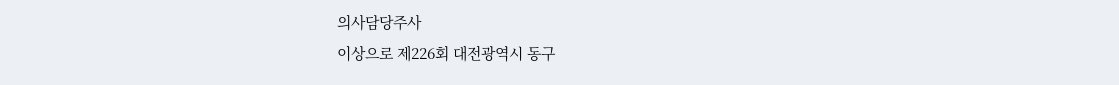의사담당주사
이상으로 제226회 대전광역시 동구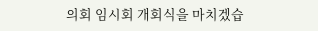의회 임시회 개회식을 마치겠습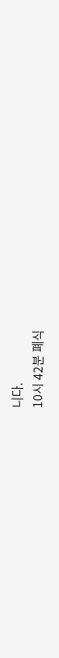니다.
10시 42분 폐식